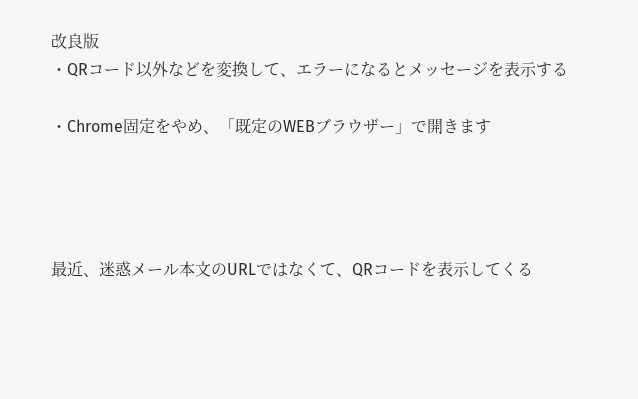改良版
・QRコード以外などを変換して、エラーになるとメッセージを表示する

・Chrome固定をやめ、「既定のWEBブラウザー」で開きます




最近、迷惑メール本文のURLではなくて、QRコードを表示してくる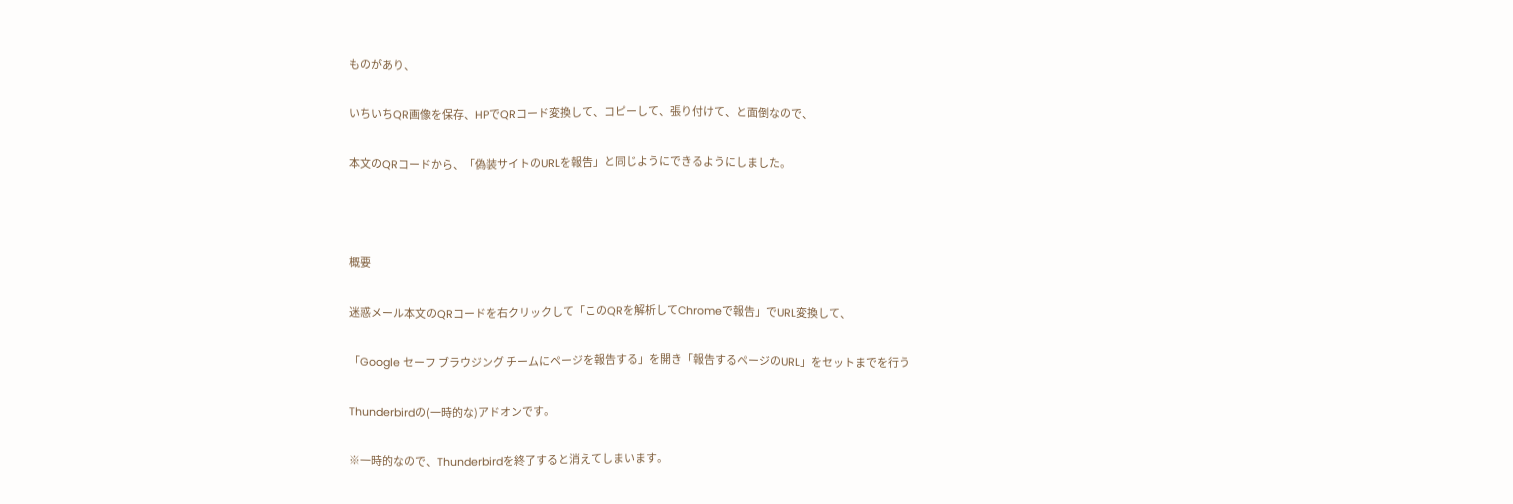ものがあり、

いちいちQR画像を保存、HPでQRコード変換して、コピーして、張り付けて、と面倒なので、

本文のQRコードから、「偽装サイトのURLを報告」と同じようにできるようにしました。



概要

迷惑メール本文のQRコードを右クリックして「このQRを解析してChromeで報告」でURL変換して、

「Google セーフ ブラウジング チームにページを報告する」を開き「報告するページのURL」をセットまでを行う

Thunderbirdの(一時的な)アドオンです。

※一時的なので、Thunderbirdを終了すると消えてしまいます。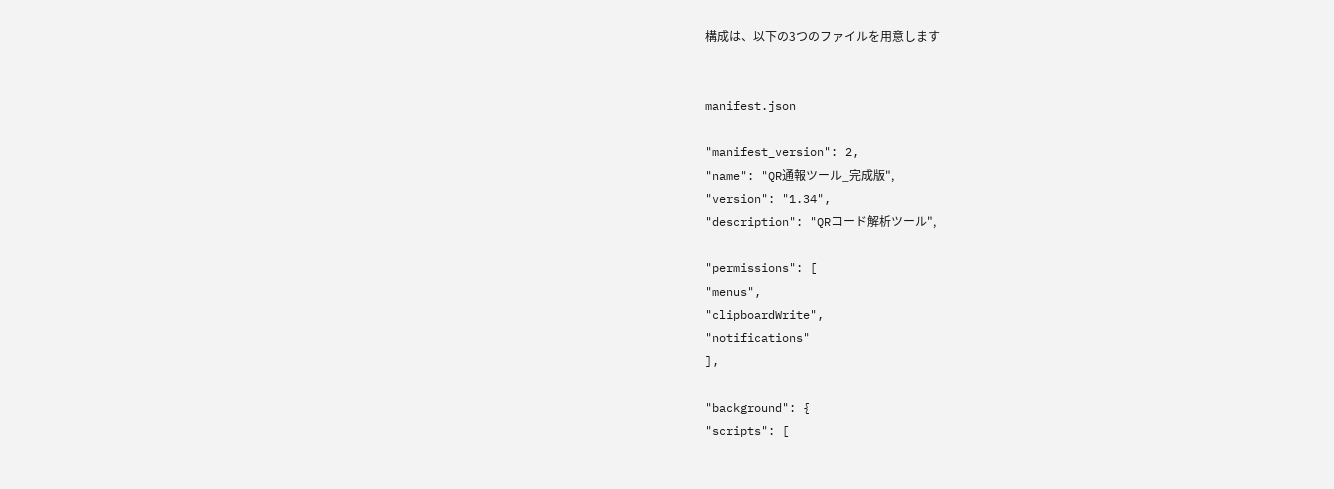構成は、以下の3つのファイルを用意します


manifest.json

"manifest_version": 2,
"name": "QR通報ツール_完成版",
"version": "1.34",
"description": "QRコード解析ツール",

"permissions": [
"menus",
"clipboardWrite",
"notifications"
],

"background": {
"scripts": [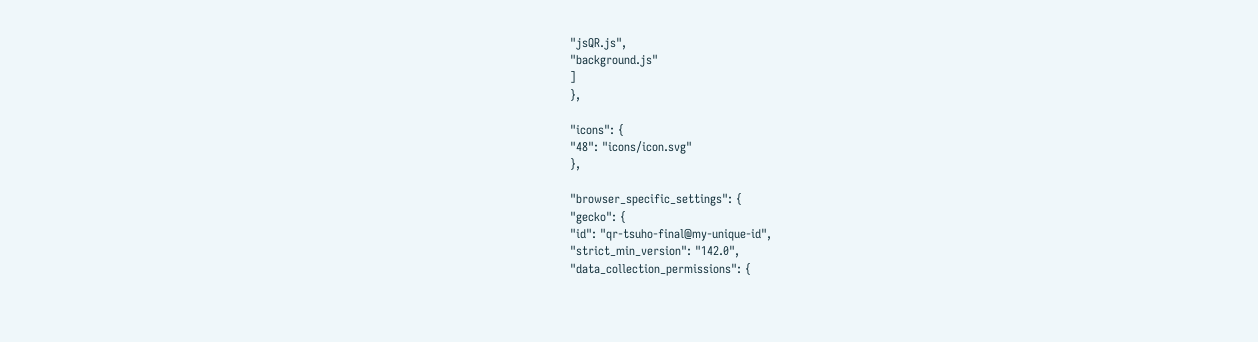"jsQR.js",
"background.js"
]
},

"icons": {
"48": "icons/icon.svg"
},

"browser_specific_settings": {
"gecko": {
"id": "qr-tsuho-final@my-unique-id",
"strict_min_version": "142.0",
"data_collection_permissions": {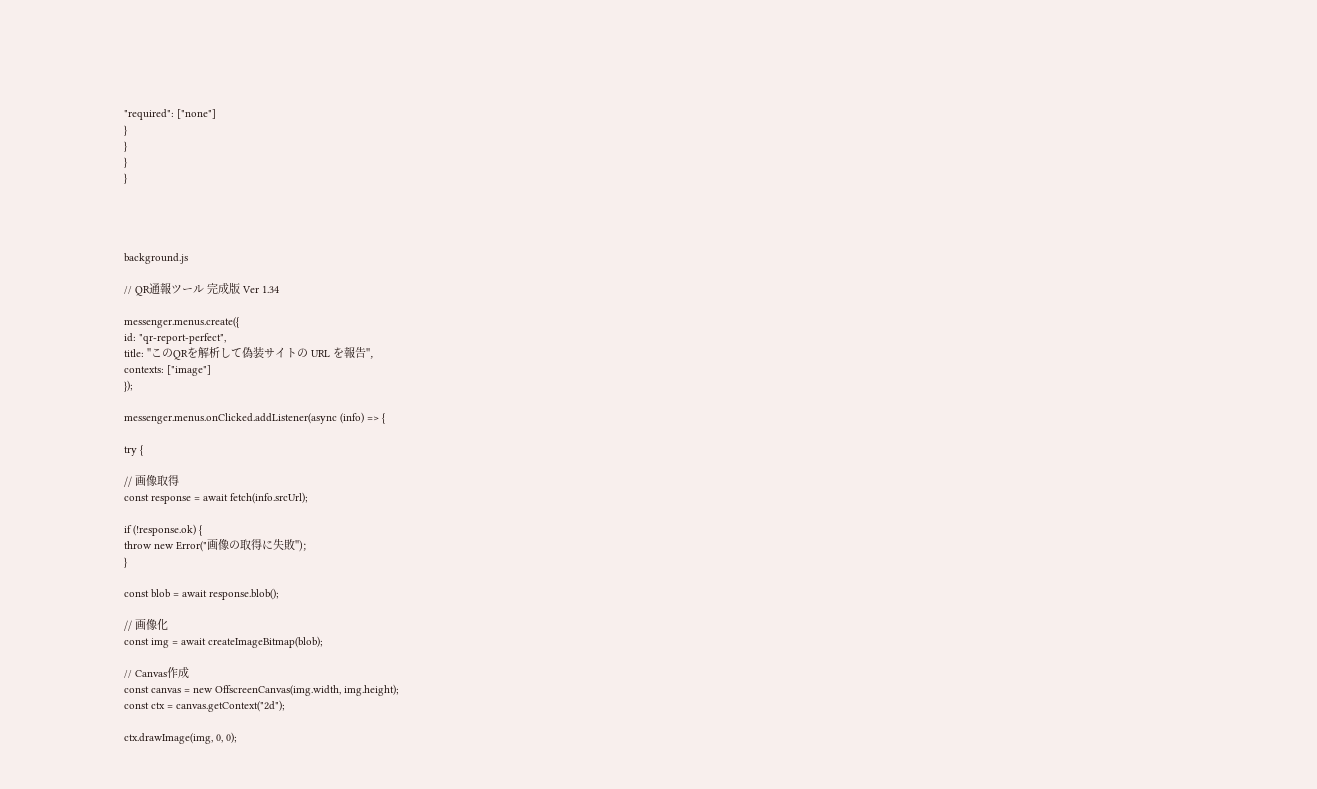"required": ["none"]
}
}
}
}




background.js

// QR通報ツール 完成版 Ver 1.34

messenger.menus.create({
id: "qr-report-perfect",
title: "このQRを解析して偽装サイトの URL を報告",
contexts: ["image"]
});

messenger.menus.onClicked.addListener(async (info) => {

try {

// 画像取得
const response = await fetch(info.srcUrl);

if (!response.ok) {
throw new Error("画像の取得に失敗");
}

const blob = await response.blob();

// 画像化
const img = await createImageBitmap(blob);

// Canvas作成
const canvas = new OffscreenCanvas(img.width, img.height);
const ctx = canvas.getContext("2d");

ctx.drawImage(img, 0, 0);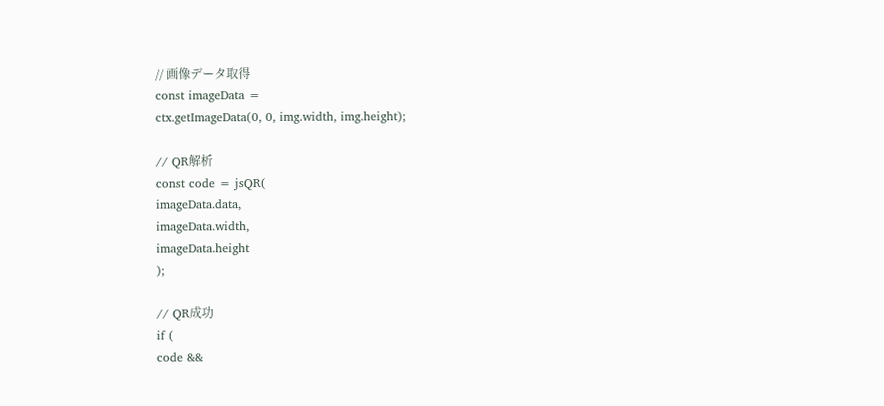// 画像データ取得
const imageData =
ctx.getImageData(0, 0, img.width, img.height);

// QR解析
const code = jsQR(
imageData.data,
imageData.width,
imageData.height
);

// QR成功
if (
code &&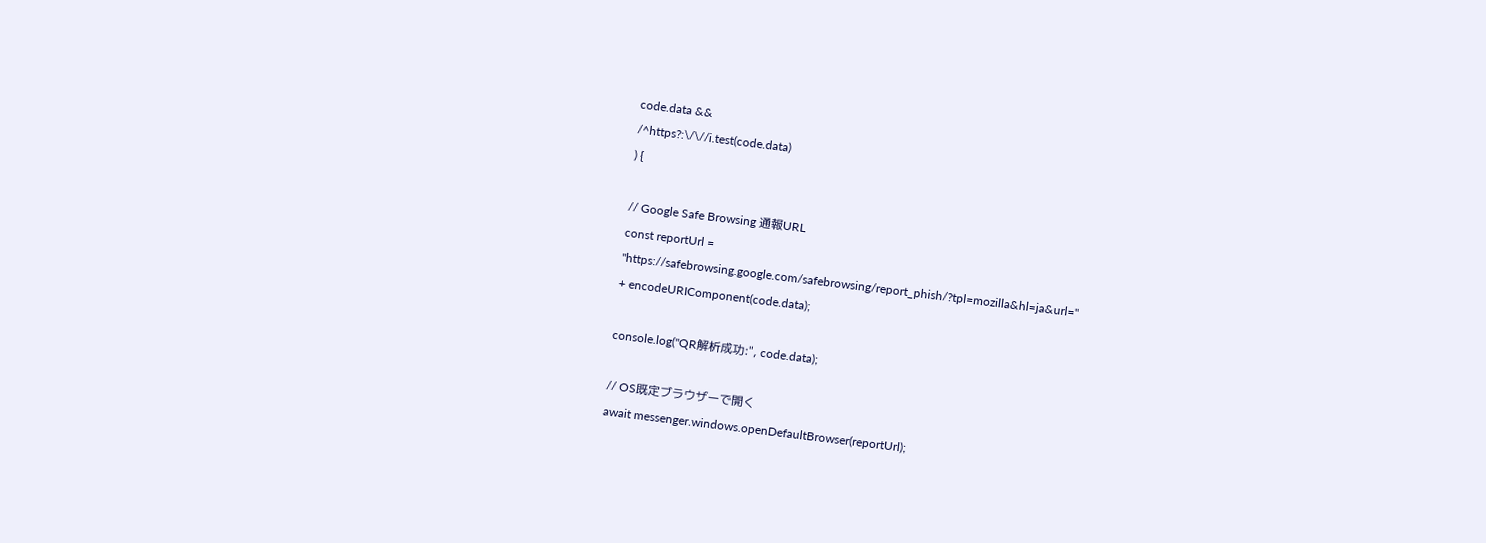code.data &&
/^https?:\/\//i.test(code.data)
) {

// Google Safe Browsing 通報URL
const reportUrl =
"https://safebrowsing.google.com/safebrowsing/report_phish/?tpl=mozilla&hl=ja&url="
+ encodeURIComponent(code.data);

console.log("QR解析成功:", code.data);

// OS既定ブラウザーで開く
await messenger.windows.openDefaultBrowser(reportUrl);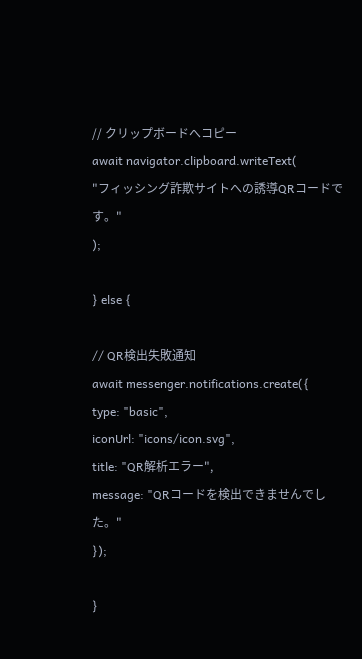// クリップボードへコピー
await navigator.clipboard.writeText(
"フィッシング詐欺サイトへの誘導QRコードです。"
);

} else {

// QR検出失敗通知
await messenger.notifications.create({
type: "basic",
iconUrl: "icons/icon.svg",
title: "QR解析エラー",
message: "QRコードを検出できませんでした。"
});

}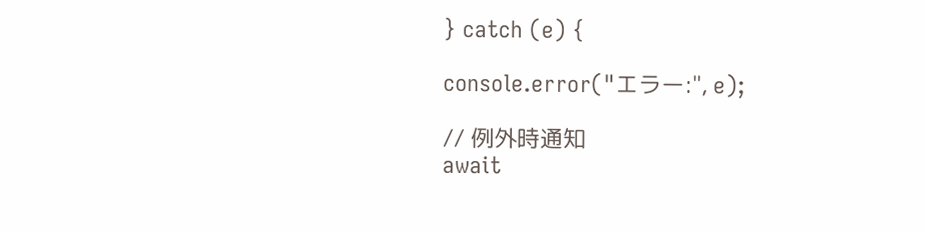} catch (e) {

console.error("エラー:", e);

// 例外時通知
await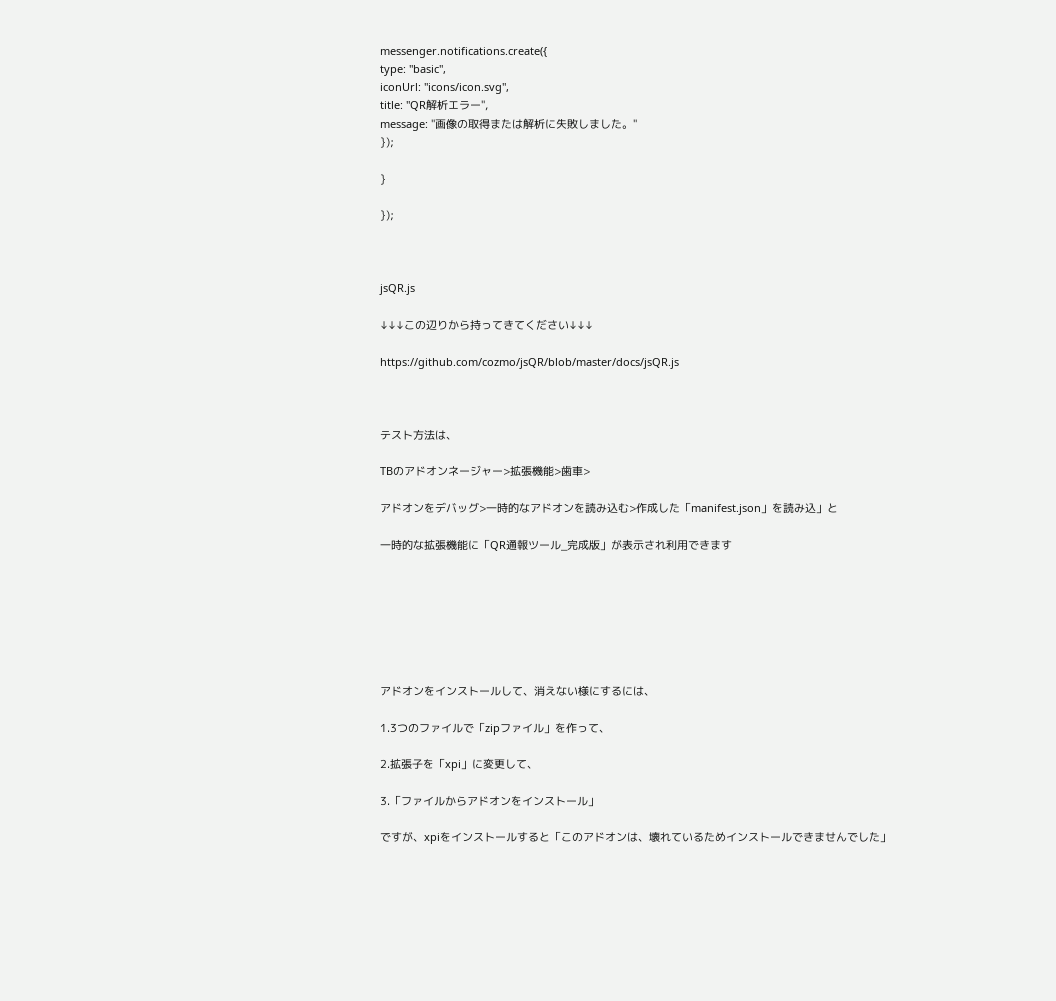messenger.notifications.create({
type: "basic",
iconUrl: "icons/icon.svg",
title: "QR解析エラー",
message: "画像の取得または解析に失敗しました。"
});

}

});



jsQR.js

↓↓↓この辺りから持ってきてください↓↓↓

https://github.com/cozmo/jsQR/blob/master/docs/jsQR.js



テスト方法は、

TBのアドオンネージャー>拡張機能>歯車>

アドオンをデバッグ>一時的なアドオンを読み込む>作成した「manifest.json」を読み込」と

一時的な拡張機能に「QR通報ツール_完成版」が表示され利用できます







アドオンをインストールして、消えない様にするには、

1.3つのファイルで「zipファイル」を作って、

2.拡張子を「xpi」に変更して、

3.「ファイルからアドオンをインストール」

ですが、xpiをインストールすると「このアドオンは、壊れているためインストールできませんでした」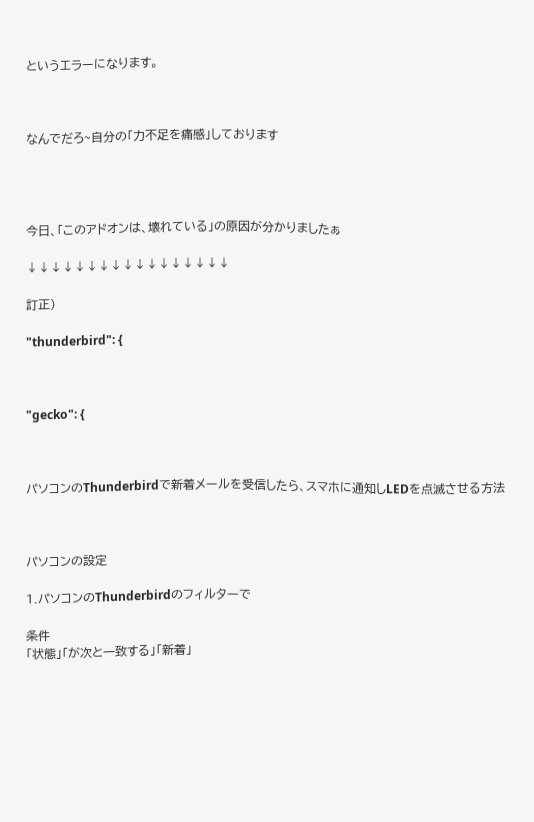というエラーになります。



なんでだろ~自分の「力不足を痛感」しております




今日、「このアドオンは、壊れている」の原因が分かりましたぁ

↓↓↓↓↓↓↓↓↓↓↓↓↓↓↓↓↓

訂正)

"thunderbird": {



"gecko": {



パソコンのThunderbirdで新着メールを受信したら、スマホに通知しLEDを点滅させる方法



パソコンの設定

1.パソコンのThunderbirdのフィルターで

条件
「状態」「が次と一致する」「新着」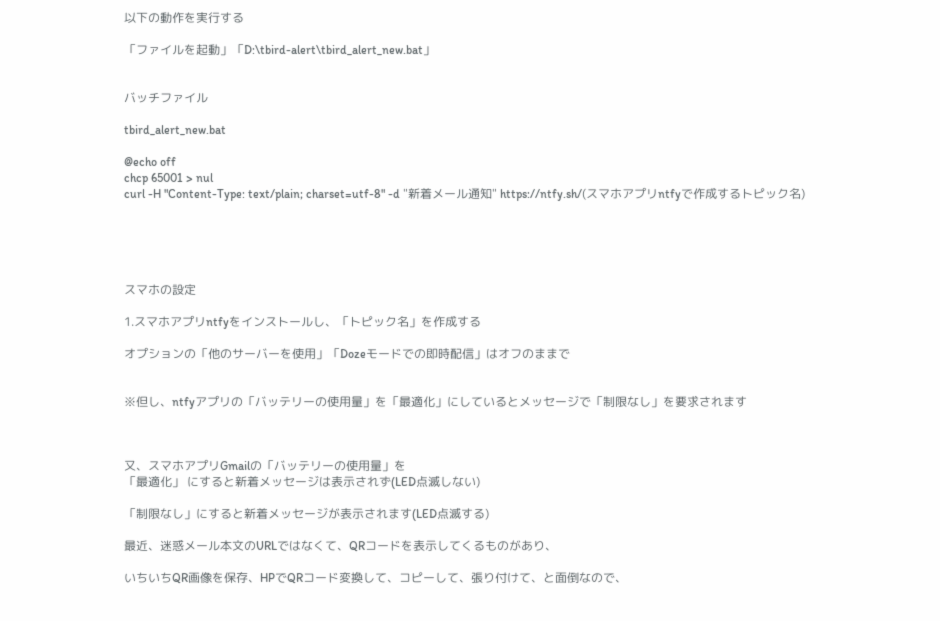以下の動作を実行する

「ファイルを起動」「D:\tbird-alert\tbird_alert_new.bat」


バッチファイル

tbird_alert_new.bat

@echo off
chcp 65001 > nul
curl -H "Content-Type: text/plain; charset=utf-8" -d "新着メール通知" https://ntfy.sh/(スマホアプリntfyで作成するトピック名)





スマホの設定

1.スマホアプリntfyをインストールし、「トピック名」を作成する

オプションの「他のサーバーを使用」「Dozeモードでの即時配信」はオフのままで


※但し、ntfyアプリの「バッテリーの使用量」を「最適化」にしているとメッセージで「制限なし」を要求されます



又、スマホアプリGmailの「バッテリーの使用量」を
「最適化」 にすると新着メッセージは表示されず(LED点滅しない)

「制限なし」にすると新着メッセージが表示されます(LED点滅する)

最近、迷惑メール本文のURLではなくて、QRコードを表示してくるものがあり、

いちいちQR画像を保存、HPでQRコード変換して、コピーして、張り付けて、と面倒なので、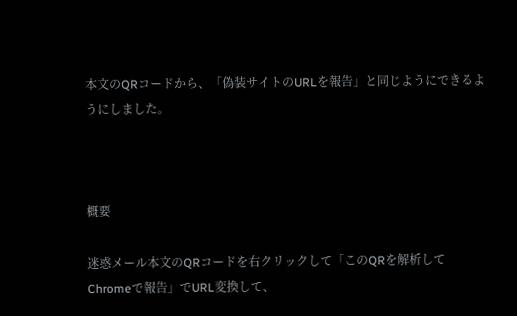本文のQRコードから、「偽装サイトのURLを報告」と同じようにできるようにしました。



概要

迷惑メール本文のQRコードを右クリックして「このQRを解析してChromeで報告」でURL変換して、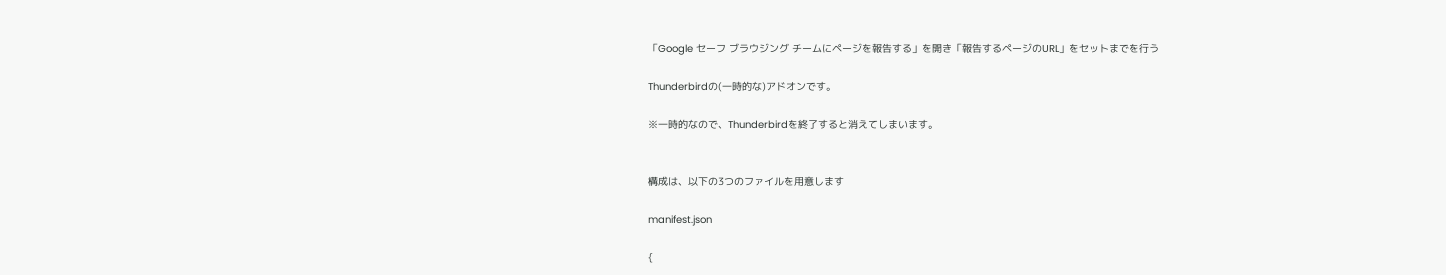「Google セーフ ブラウジング チームにページを報告する」を開き「報告するページのURL」をセットまでを行う

Thunderbirdの(一時的な)アドオンです。

※一時的なので、Thunderbirdを終了すると消えてしまいます。


構成は、以下の3つのファイルを用意します

manifest.json

{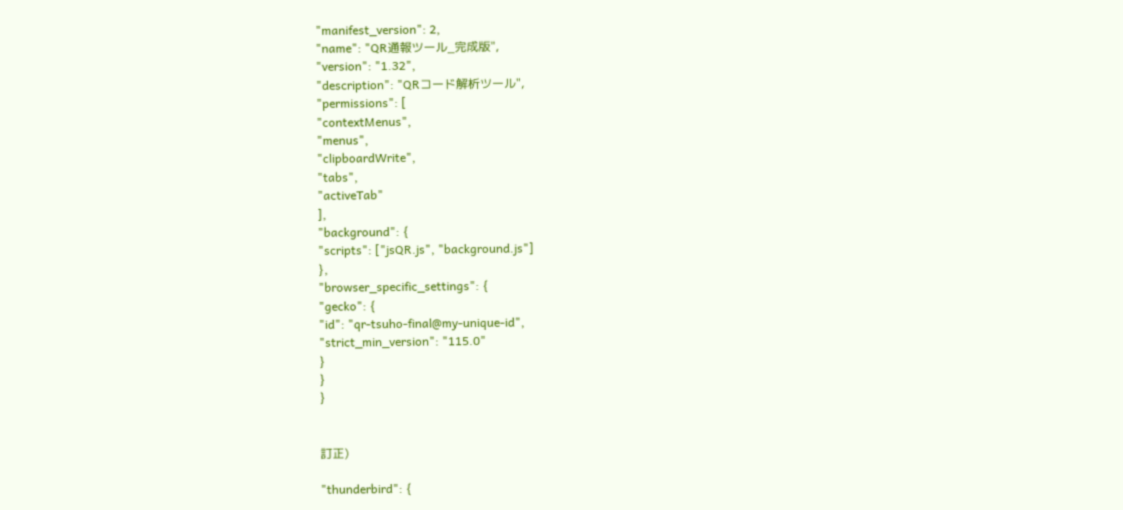"manifest_version": 2,
"name": "QR通報ツール_完成版",
"version": "1.32",
"description": "QRコード解析ツール",
"permissions": [
"contextMenus",
"menus",
"clipboardWrite",
"tabs",
"activeTab"
],
"background": {
"scripts": ["jsQR.js", "background.js"]
},
"browser_specific_settings": {
"gecko": {
"id": "qr-tsuho-final@my-unique-id",
"strict_min_version": "115.0"
}
}
}


訂正)

"thunderbird": {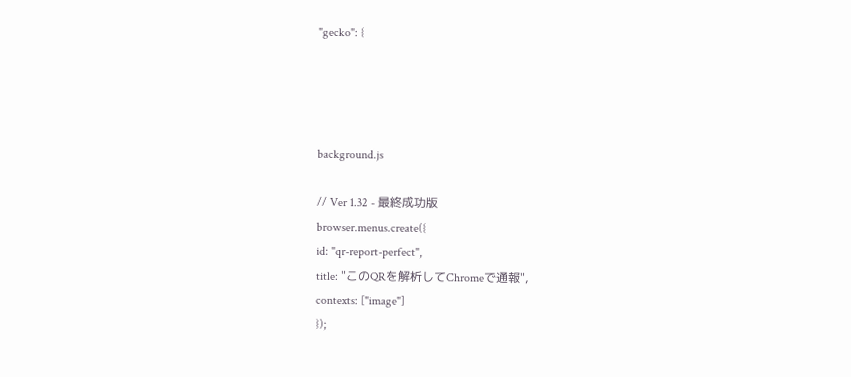"gecko": {




background.js

// Ver 1.32 - 最終成功版
browser.menus.create({
id: "qr-report-perfect",
title: "このQRを解析してChromeで通報",
contexts: ["image"]
});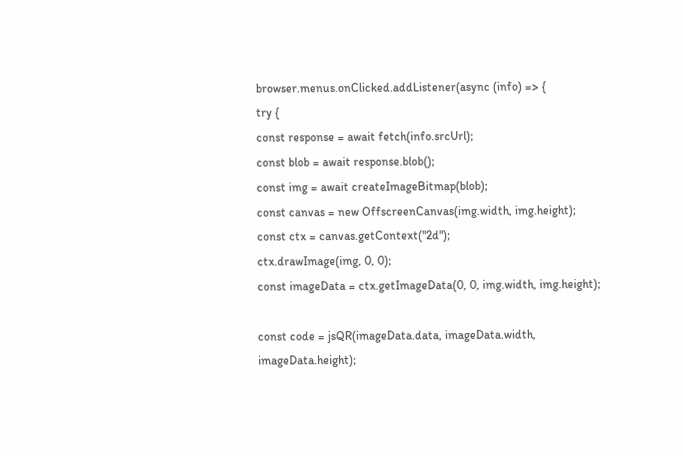browser.menus.onClicked.addListener(async (info) => {
try {
const response = await fetch(info.srcUrl);
const blob = await response.blob();
const img = await createImageBitmap(blob);
const canvas = new OffscreenCanvas(img.width, img.height);
const ctx = canvas.getContext("2d");
ctx.drawImage(img, 0, 0);
const imageData = ctx.getImageData(0, 0, img.width, img.height);

const code = jsQR(imageData.data, imageData.width, imageData.height);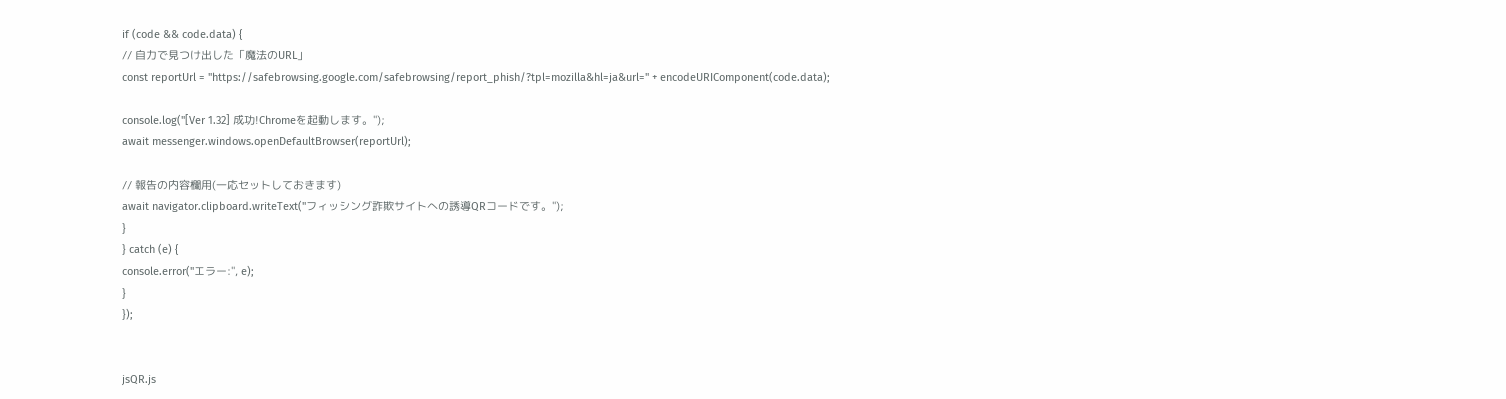if (code && code.data) {
// 自力で見つけ出した「魔法のURL」
const reportUrl = "https://safebrowsing.google.com/safebrowsing/report_phish/?tpl=mozilla&hl=ja&url=" + encodeURIComponent(code.data);

console.log("[Ver 1.32] 成功!Chromeを起動します。");
await messenger.windows.openDefaultBrowser(reportUrl);

// 報告の内容欄用(一応セットしておきます)
await navigator.clipboard.writeText("フィッシング詐欺サイトへの誘導QRコードです。");
}
} catch (e) {
console.error("エラー:", e);
}
});


jsQR.js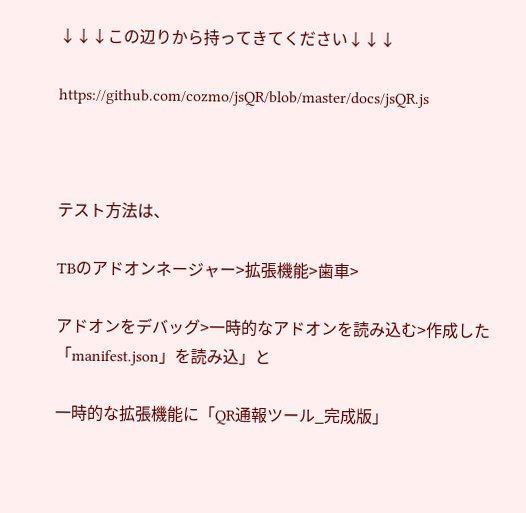↓↓↓この辺りから持ってきてください↓↓↓

https://github.com/cozmo/jsQR/blob/master/docs/jsQR.js



テスト方法は、

TBのアドオンネージャー>拡張機能>歯車>

アドオンをデバッグ>一時的なアドオンを読み込む>作成した「manifest.json」を読み込」と

一時的な拡張機能に「QR通報ツール_完成版」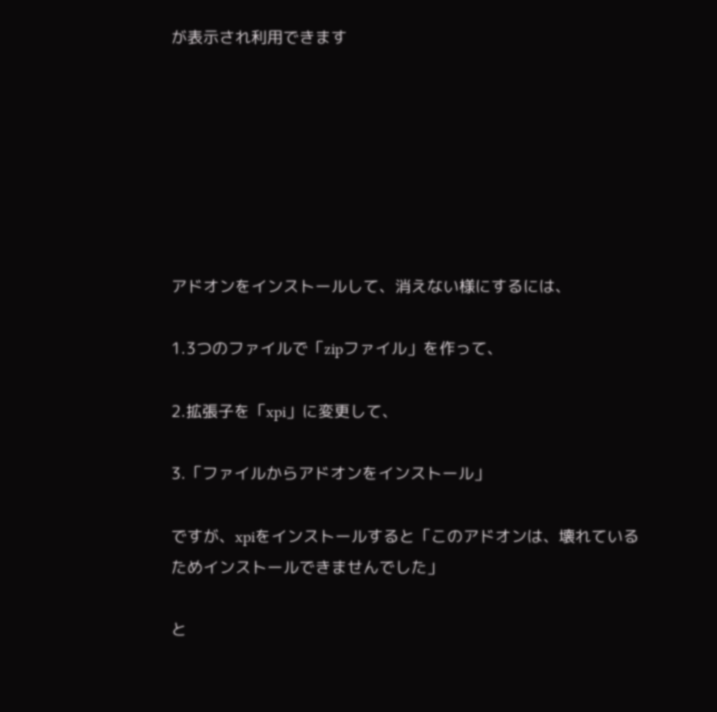が表示され利用できます







アドオンをインストールして、消えない様にするには、

1.3つのファイルで「zipファイル」を作って、

2.拡張子を「xpi」に変更して、

3.「ファイルからアドオンをインストール」

ですが、xpiをインストールすると「このアドオンは、壊れているためインストールできませんでした」

と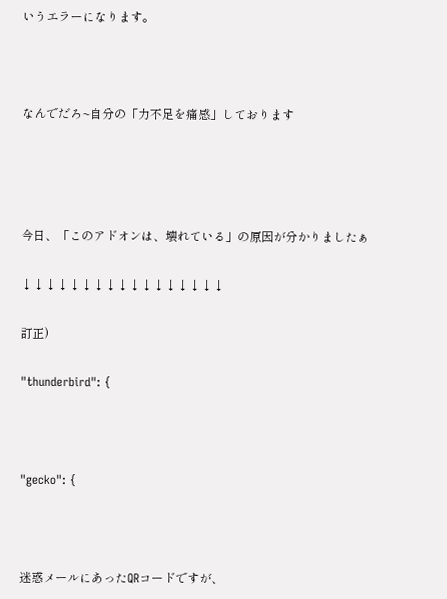いうエラーになります。



なんでだろ~自分の「力不足を痛感」しております




今日、「このアドオンは、壊れている」の原因が分かりましたぁ

↓↓↓↓↓↓↓↓↓↓↓↓↓↓↓↓↓

訂正)

"thunderbird": {



"gecko": {



迷惑メールにあったQRコードですが、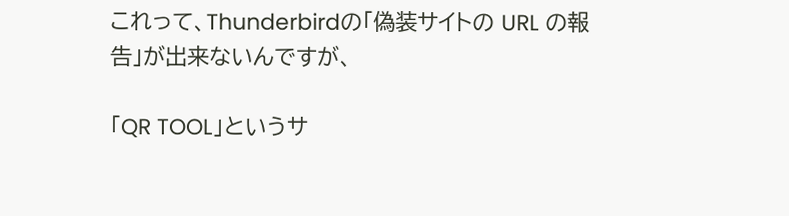これって、Thunderbirdの「偽装サイトの URL の報告」が出来ないんですが、

「QR TOOL」というサ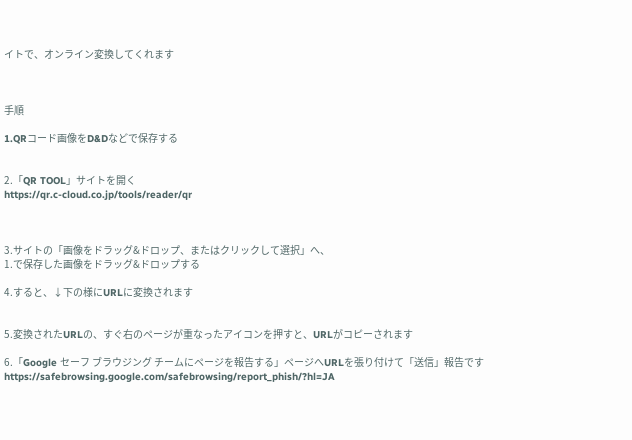イトで、オンライン変換してくれます



手順

1.QRコード画像をD&Dなどで保存する


2.「QR TOOL」サイトを開く
https://qr.c-cloud.co.jp/tools/reader/qr



3.サイトの「画像をドラッグ&ドロップ、またはクリックして選択」へ、
1.で保存した画像をドラッグ&ドロップする

4.すると、↓下の様にURLに変換されます


5.変換されたURLの、すぐ右のページが重なったアイコンを押すと、URLがコピーされます

6.「Google セーフ ブラウジング チームにページを報告する」ページへURLを張り付けて「送信」報告です
https://safebrowsing.google.com/safebrowsing/report_phish/?hl=JA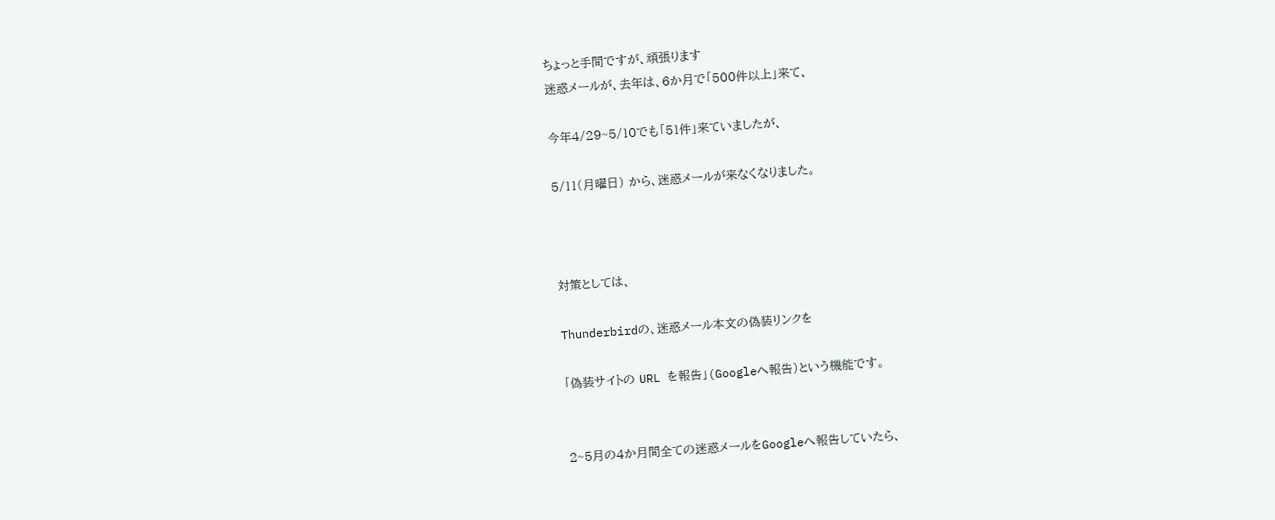ちょっと手間ですが、頑張ります
迷惑メールが、去年は、6か月で「500件以上」来て、

今年4/29~5/10でも「51件」来ていましたが、

5/11(月曜日) から、迷惑メールが来なくなりました。



対策としては、

Thunderbirdの、迷惑メール本文の偽装リンクを

「偽装サイトの URL を報告」(Googleへ報告)という機能です。


2~5月の4か月間全ての迷惑メールをGoogleへ報告していたら、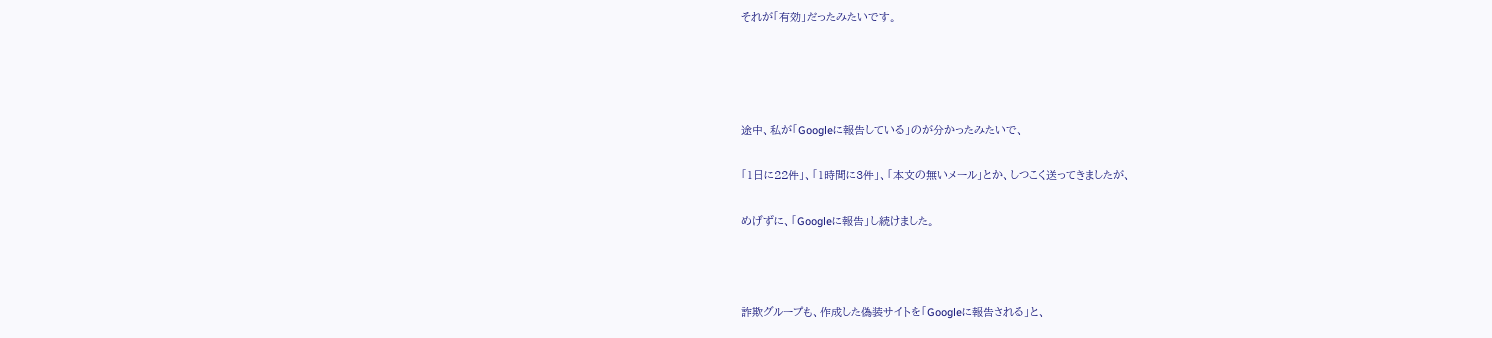それが「有効」だったみたいです。




途中、私が「Googleに報告している」のが分かったみたいで、

「1日に22件」、「1時間に3件」、「本文の無いメール」とか、しつこく送ってきましたが、

めげずに、「Googleに報告」し続けました。



詐欺グループも、作成した偽装サイトを「Googleに報告される」と、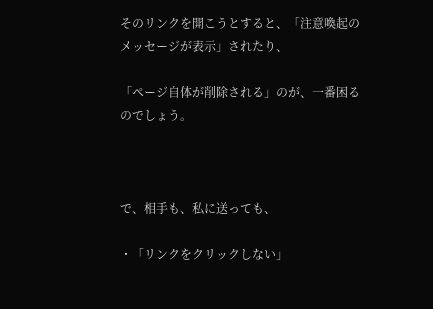そのリンクを開こうとすると、「注意喚起のメッセージが表示」されたり、

「ページ自体が削除される」のが、一番困るのでしょう。



で、相手も、私に送っても、

・「リンクをクリックしない」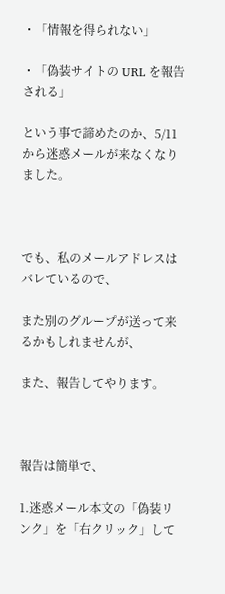・「情報を得られない」

・「偽装サイトの URL を報告される」

という事で諦めたのか、5/11から迷惑メールが来なくなりました。



でも、私のメールアドレスはバレているので、

また別のグループが送って来るかもしれませんが、

また、報告してやります。



報告は簡単で、

1.迷惑メール本文の「偽装リンク」を「右クリック」して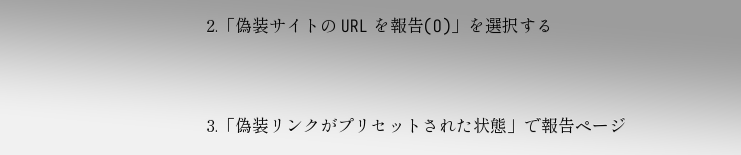2.「偽装サイトの URL を報告(O)」を選択する


3.「偽装リンクがプリセットされた状態」で報告ページ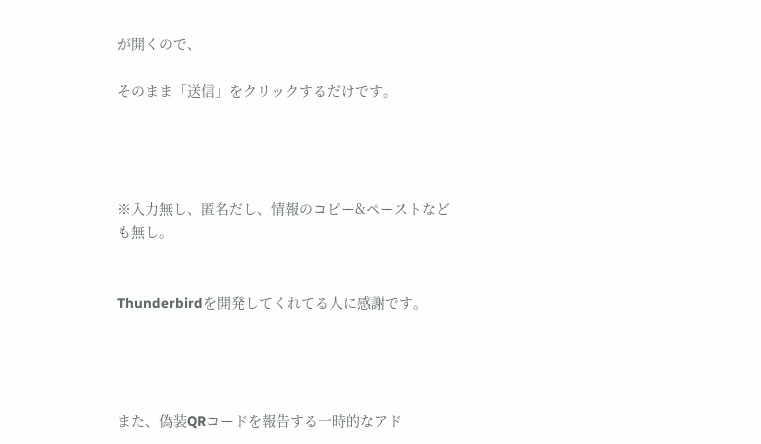が開くので、

そのまま「送信」をクリックするだけです。




※入力無し、匿名だし、情報のコピー&ペーストなども無し。


Thunderbirdを開発してくれてる人に感謝です。




また、偽装QRコードを報告する一時的なアド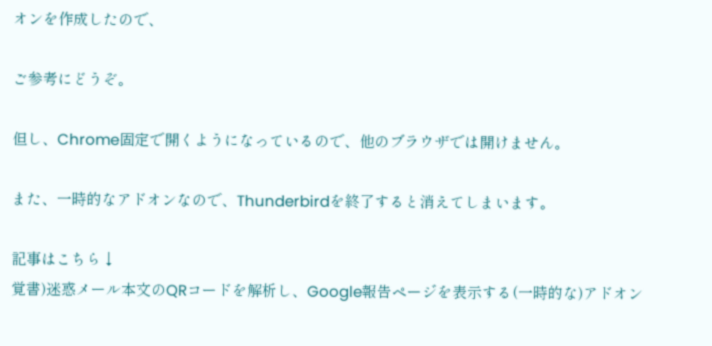オンを作成したので、

ご参考にどうぞ。

但し、Chrome固定で開くようになっているので、他のブラウザでは開けません。

また、一時的なアドオンなので、Thunderbirdを終了すると消えてしまいます。

記事はこちら↓
覚書)迷惑メール本文のQRコードを解析し、Google報告ページを表示する(一時的な)アドオン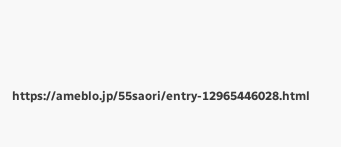https://ameblo.jp/55saori/entry-12965446028.html